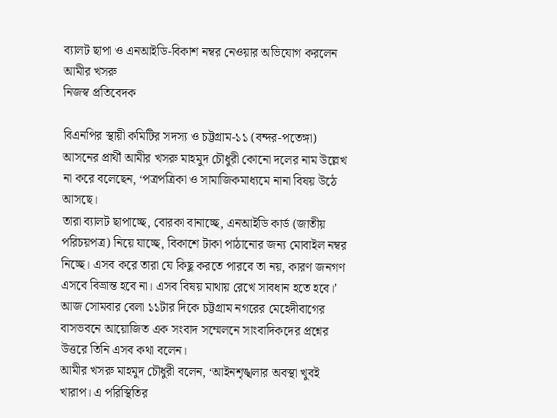ব্যালট ছাপা ও এনআইডি-বিকাশ নম্বর নেওয়ার অভিযোগ করলেন আমীর খসরু
নিজস্ব প্রতিবেদক

বিএনপির স্থায়ী কমিটির সদস্য ও চট্টগ্রাম-১১ (বন্দর-পতেঙ্গা) আসনের প্রার্থী আমীর খসরু মাহমুদ চৌধুরী কোনো দলের নাম উল্লেখ না করে বলেছেন, ‘পত্রপত্রিকা ও সামাজিকমাধ্যমে নানা বিষয় উঠে আসছে।
তারা ব্যালট ছাপাচ্ছে, বোরকা বানাচ্ছে, এনআইডি কার্ড (জাতীয় পরিচয়পত্র) নিয়ে যাচ্ছে, বিকাশে টাকা পাঠানোর জন্য মোবাইল নম্বর নিচ্ছে। এসব করে তারা যে কিছু করতে পারবে তা নয়, কারণ জনগণ এসবে বিভ্রান্ত হবে না। এসব বিষয় মাথায় রেখে সাবধান হতে হবে।’
আজ সোমবার বেলা ১১টার দিকে চট্টগ্রাম নগরের মেহেদীবাগের বাসভবনে আয়োজিত এক সংবাদ সম্মেলনে সাংবাদিকদের প্রশ্নের উত্তরে তিনি এসব কথা বলেন।
আমীর খসরু মাহমুদ চৌধুরী বলেন, ‘আইনশৃঙ্খলার অবস্থা খুবই খারাপ। এ পরিস্থিতির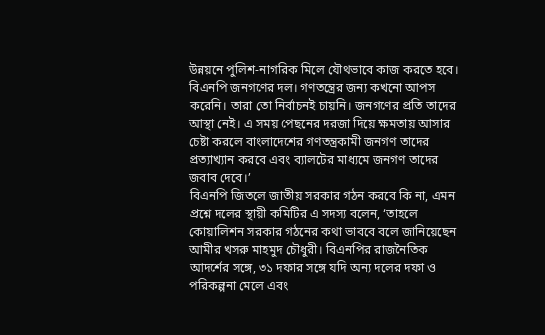উন্নয়নে পুলিশ-নাগরিক মিলে যৌথভাবে কাজ করতে হবে। বিএনপি জনগণের দল। গণতন্ত্রের জন্য কখনো আপস করেনি। তারা তো নির্বাচনই চায়নি। জনগণের প্রতি তাদের আস্থা নেই। এ সময় পেছনের দরজা দিয়ে ক্ষমতায় আসার চেষ্টা করলে বাংলাদেশের গণতন্ত্রকামী জনগণ তাদের প্রত্যাখ্যান করবে এবং ব্যালটের মাধ্যমে জনগণ তাদের জবাব দেবে।’
বিএনপি জিতলে জাতীয় সরকার গঠন করবে কি না, এমন প্রশ্নে দলের স্থায়ী কমিটির এ সদস্য বলেন, ‘তাহলে কোয়ালিশন সরকার গঠনের কথা ভাববে বলে জানিয়েছেন আমীর খসরু মাহমুদ চৌধুরী। বিএনপির রাজনৈতিক আদর্শের সঙ্গে, ৩১ দফার সঙ্গে যদি অন্য দলের দফা ও পরিকল্পনা মেলে এবং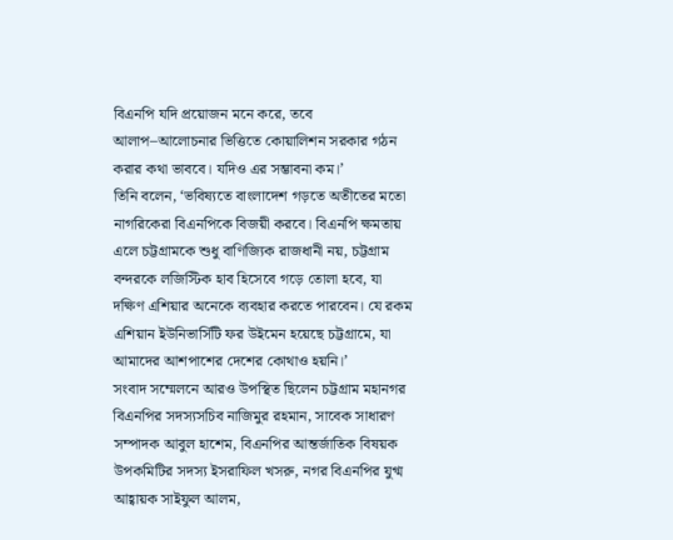বিএনপি যদি প্রয়োজন মনে করে, তবে আলাপ–আলোচনার ভিত্তিতে কোয়ালিশন সরকার গঠন করার কথা ভাববে। যদিও এর সম্ভাবনা কম।’
তিনি বলেন, ‘ভবিষ্যতে বাংলাদেশ গড়তে অতীতের মতো নাগরিকেরা বিএনপিকে বিজয়ী করবে। বিএনপি ক্ষমতায় এলে চট্টগ্রামকে শুধু বাণিজ্যিক রাজধানী নয়, চট্টগ্রাম বন্দরকে লজিস্টিক হাব হিসেবে গড়ে তোলা হবে, যা দক্ষিণ এশিয়ার অনেকে ব্যবহার করতে পারবেন। যে রকম এশিয়ান ইউনিভার্সিটি ফর উইমেন হয়েছে চট্টগ্রামে, যা আমাদের আশপাশের দেশের কোথাও হয়নি।’
সংবাদ সম্মেলনে আরও উপস্থিত ছিলেন চট্টগ্রাম মহানগর বিএনপির সদস্যসচিব নাজিমুর রহমান, সাবেক সাধারণ সম্পাদক আবুল হাশেম, বিএনপির আন্তর্জাতিক বিষয়ক উপকমিটির সদস্য ইসরাফিল খসরু, নগর বিএনপির যুগ্ম আহ্বায়ক সাইফুল আলম,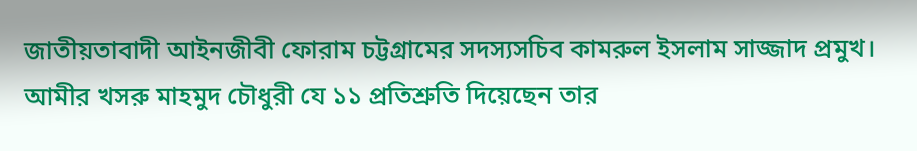জাতীয়তাবাদী আইনজীবী ফোরাম চট্টগ্রামের সদস্যসচিব কামরুল ইসলাম সাজ্জাদ প্রমুখ।
আমীর খসরু মাহমুদ চৌধুরী যে ১১ প্রতিশ্রুতি দিয়েছেন তার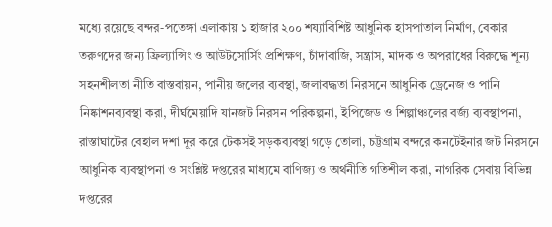মধ্যে রয়েছে বন্দর-পতেঙ্গা এলাকায় ১ হাজার ২০০ শয্যাবিশিষ্ট আধুনিক হাসপাতাল নির্মাণ, বেকার তরুণদের জন্য ফ্রিল্যান্সিং ও আউটসোর্সিং প্রশিক্ষণ, চাঁদাবাজি, সন্ত্রাস, মাদক ও অপরাধের বিরুদ্ধে শূন্য সহনশীলতা নীতি বাস্তবায়ন, পানীয় জলের ব্যবস্থা, জলাবদ্ধতা নিরসনে আধুনিক ড্রেনেজ ও পানি নিষ্কাশনব্যবস্থা করা, দীর্ঘমেয়াদি যানজট নিরসন পরিকল্পনা, ইপিজেড ও শিল্পাঞ্চলের বর্জ্য ব্যবস্থাপনা, রাস্তাঘাটের বেহাল দশা দূর করে টেকসই সড়কব্যবস্থা গড়ে তোলা, চট্টগ্রাম বন্দরে কনটেইনার জট নিরসনে আধুনিক ব্যবস্থাপনা ও সংশ্লিষ্ট দপ্তরের মাধ্যমে বাণিজ্য ও অর্থনীতি গতিশীল করা, নাগরিক সেবায় বিভিন্ন দপ্তরের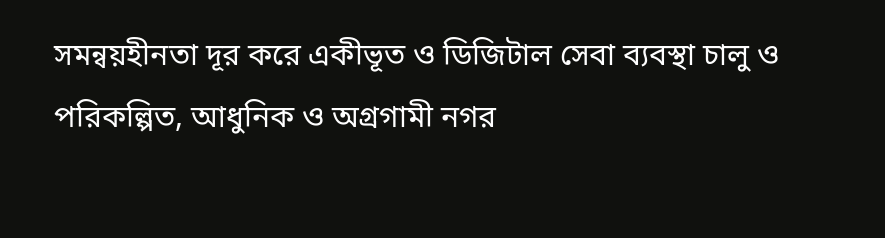সমন্বয়হীনতা দূর করে একীভূত ও ডিজিটাল সেবা ব্যবস্থা চালু ও পরিকল্পিত, আধুনিক ও অগ্রগামী নগর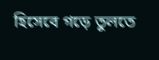হিসেবে গড়ে তুলতে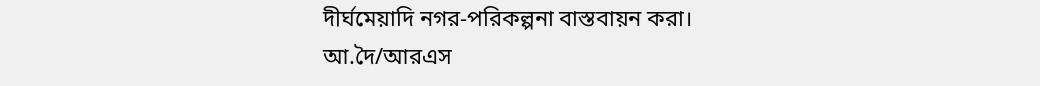দীর্ঘমেয়াদি নগর-পরিকল্পনা বাস্তবায়ন করা।
আ.দৈ/আরএস